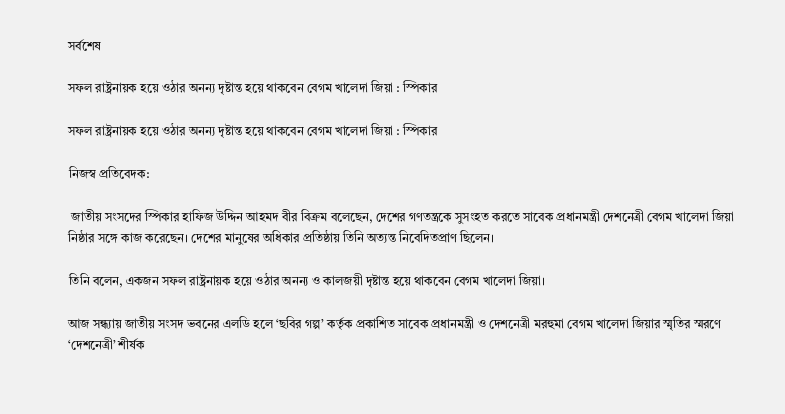সর্বশেষ

সফল রাষ্ট্রনায়ক হয়ে ওঠার অনন্য দৃষ্টান্ত হয়ে থাকবেন বেগম খালেদা জিয়া : স্পিকার

সফল রাষ্ট্রনায়ক হয়ে ওঠার অনন্য দৃষ্টান্ত হয়ে থাকবেন বেগম খালেদা জিয়া : স্পিকার

নিজস্ব প্রতিবেদক:

 জাতীয় সংসদের স্পিকার হাফিজ উদ্দিন আহমদ বীর বিক্রম বলেছেন, দেশের গণতন্ত্রকে সুসংহত করতে সাবেক প্রধানমন্ত্রী দেশনেত্রী বেগম খালেদা জিয়া নিষ্ঠার সঙ্গে কাজ করেছেন। দেশের মানুষের অধিকার প্রতিষ্ঠায় তিনি অত্যন্ত নিবেদিতপ্রাণ ছিলেন।

তিনি বলেন, একজন সফল রাষ্ট্রনায়ক হয়ে ওঠার অনন্য ও কালজয়ী দৃষ্টান্ত হয়ে থাকবেন বেগম খালেদা জিয়া।

আজ সন্ধ্যায় জাতীয় সংসদ ভবনের এলডি হলে ‘ছবির গল্প’ কর্তৃক প্রকাশিত সাবেক প্রধানমন্ত্রী ও দেশনেত্রী মরহুমা বেগম খালেদা জিয়ার স্মৃতির স্মরণে ‘দেশনেত্রী’ শীর্ষক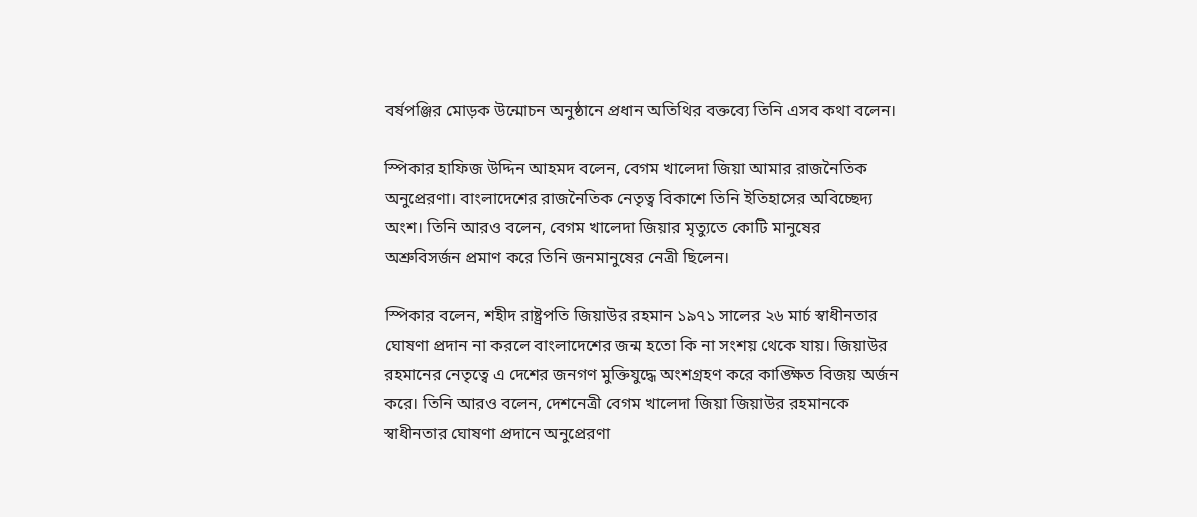বর্ষপঞ্জির মোড়ক উন্মোচন অনুষ্ঠানে প্রধান অতিথির বক্তব্যে তিনি এসব কথা বলেন।

স্পিকার হাফিজ উদ্দিন আহমদ বলেন, বেগম খালেদা জিয়া আমার রাজনৈতিক অনুপ্রেরণা। বাংলাদেশের রাজনৈতিক নেতৃত্ব বিকাশে তিনি ইতিহাসের অবিচ্ছেদ্য অংশ। তিনি আরও বলেন, বেগম খালেদা জিয়ার মৃত্যুতে কোটি মানুষের অশ্রুবিসর্জন প্রমাণ করে তিনি জনমানুষের নেত্রী ছিলেন।

স্পিকার বলেন, শহীদ রাষ্ট্রপতি জিয়াউর রহমান ১৯৭১ সালের ২৬ মার্চ স্বাধীনতার ঘোষণা প্রদান না করলে বাংলাদেশের জন্ম হতো কি না সংশয় থেকে যায়। জিয়াউর রহমানের নেতৃত্বে এ দেশের জনগণ মুক্তিযুদ্ধে অংশগ্রহণ করে কাঙ্ক্ষিত বিজয় অর্জন করে। তিনি আরও বলেন, দেশনেত্রী বেগম খালেদা জিয়া জিয়াউর রহমানকে স্বাধীনতার ঘোষণা প্রদানে অনুপ্রেরণা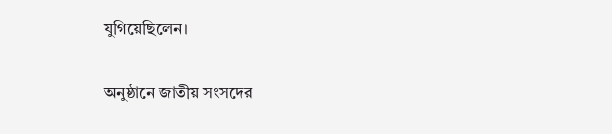যুগিয়েছিলেন।

অনুষ্ঠানে জাতীয় সংসদের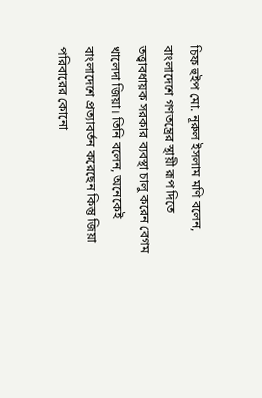চিফ হুইপ মো. নূরুল ইসলাম মণি বলেন, বাংলাদেশে গণতন্ত্রের স্থায়ী রূপ দিতে তত্ত্বাবধায়ক সরকার ব্যবস্থা চালু করেন বেগম খালেদা জিয়া। তিনি বলেন, অনেকেই বাংলাদেশে প্রত্যাবর্তন করেছেন কিন্তু জিয়া পরিবারের কোনো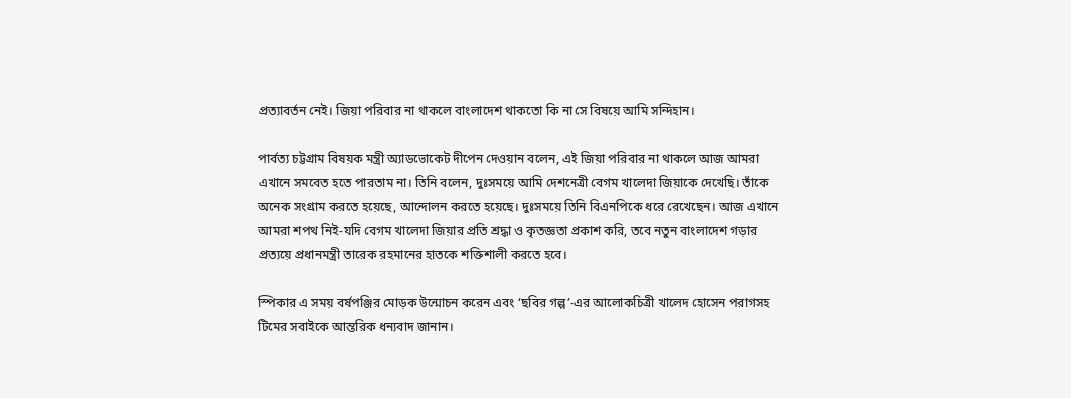প্রত্যাবর্তন নেই। জিয়া পরিবার না থাকলে বাংলাদেশ থাকতো কি না সে বিষয়ে আমি সন্দিহান।

পার্বত্য চট্টগ্রাম বিষয়ক মন্ত্রী অ্যাডভোকেট দীপেন দেওয়ান বলেন, এই জিয়া পরিবার না থাকলে আজ আমরা এখানে সমবেত হতে পারতাম না। তিনি বলেন, দুঃসময়ে আমি দেশনেত্রী বেগম খালেদা জিয়াকে দেখেছি। তাঁকে অনেক সংগ্রাম করতে হয়েছে, আন্দোলন করতে হয়েছে। দুঃসময়ে তিনি বিএনপিকে ধরে রেখেছেন। আজ এখানে আমরা শপথ নিই-যদি বেগম খালেদা জিয়ার প্রতি শ্রদ্ধা ও কৃতজ্ঞতা প্রকাশ করি, তবে নতুন বাংলাদেশ গড়ার প্রত্যয়ে প্রধানমন্ত্রী তারেক রহমানের হাতকে শক্তিশালী করতে হবে।

স্পিকার এ সময় বর্ষপঞ্জির মোড়ক উন্মোচন করেন এবং ‘ছবির গল্প’-এর আলোকচিত্রী খালেদ হোসেন পরাগসহ টিমের সবাইকে আন্তরিক ধন্যবাদ জানান।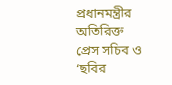প্রধানমন্ত্রীর অতিরিক্ত প্রেস সচিব ও ‘ছবির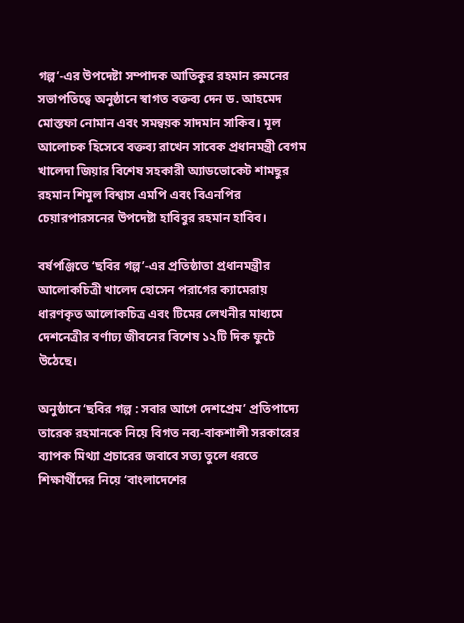গল্প’-এর উপদেষ্টা সম্পাদক আতিকুর রহমান রুমনের সভাপতিত্বে অনুষ্ঠানে স্বাগত বক্তব্য দেন ড. আহমেদ মোস্তফা নোমান এবং সমন্বয়ক সাদমান সাকিব। মূল আলোচক হিসেবে বক্তব্য রাখেন সাবেক প্রধানমন্ত্রী বেগম খালেদা জিয়ার বিশেষ সহকারী অ্যাডভোকেট শামছুর রহমান শিমুল বিশ্বাস এমপি এবং বিএনপির চেয়ারপারসনের উপদেষ্টা হাবিবুর রহমান হাবিব।

বর্ষপঞ্জিতে ‘ছবির গল্প’-এর প্রতিষ্ঠাতা প্রধানমন্ত্রীর আলোকচিত্রী খালেদ হোসেন পরাগের ক্যামেরায় ধারণকৃত আলোকচিত্র এবং টিমের লেখনীর মাধ্যমে দেশনেত্রীর বর্ণাঢ্য জীবনের বিশেষ ১২টি দিক ফুটে উঠেছে।

অনুষ্ঠানে ‘ছবির গল্প : সবার আগে দেশপ্রেম’ প্রতিপাদ্যে তারেক রহমানকে নিয়ে বিগত নব্য-বাকশালী সরকারের ব্যাপক মিথ্যা প্রচারের জবাবে সত্য তুলে ধরতে শিক্ষার্থীদের নিয়ে ‘বাংলাদেশের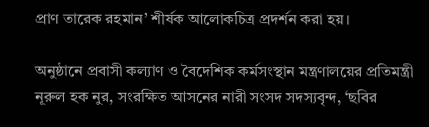প্রাণ তারেক রহমান’ শীর্ষক আলোকচিত্র প্রদর্শন করা হয়।

অনুষ্ঠানে প্রবাসী কল্যাণ ও বৈদেশিক কর্মসংস্থান মন্ত্রণালয়ের প্রতিমন্ত্রী নূরুল হক নুর, সংরক্ষিত আসনের নারী সংসদ সদস্যবৃন্দ, ‘ছবির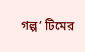গল্প’ টিমের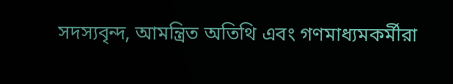সদস্যবৃন্দ, আমন্ত্রিত অতিথি এবং গণমাধ্যমকর্মীরা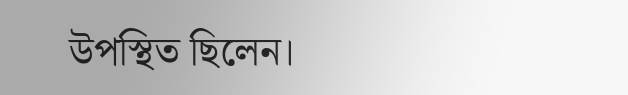উপস্থিত ছিলেন।